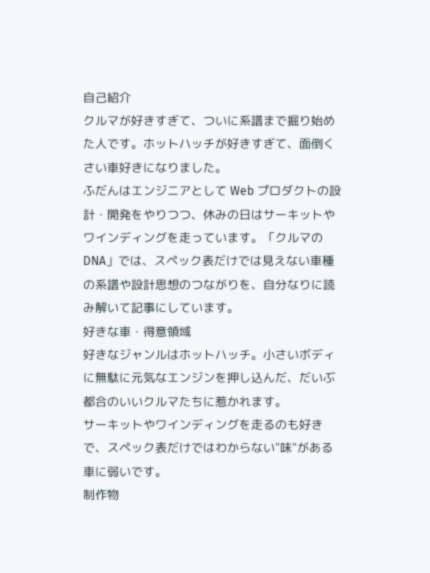自己紹介
クルマが好きすぎて、ついに系譜まで掘り始めた人です。ホットハッチが好きすぎて、面倒くさい車好きになりました。
ふだんはエンジニアとして Web プロダクトの設計・開発をやりつつ、休みの日はサーキットやワインディングを走っています。「クルマのDNA」では、スペック表だけでは見えない車種の系譜や設計思想のつながりを、自分なりに読み解いて記事にしています。
好きな車・得意領域
好きなジャンルはホットハッチ。小さいボディに無駄に元気なエンジンを押し込んだ、だいぶ都合のいいクルマたちに惹かれます。
サーキットやワインディングを走るのも好きで、スペック表だけではわからない"味"がある車に弱いです。
制作物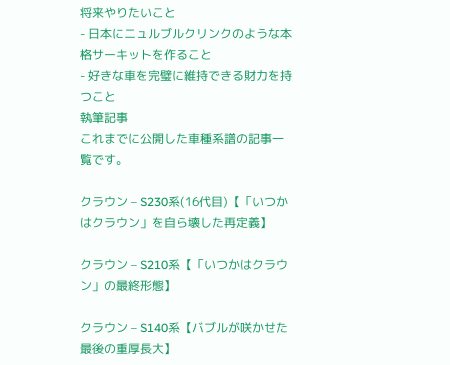将来やりたいこと
- 日本にニュルブルクリンクのような本格サーキットを作ること
- 好きな車を完璧に維持できる財力を持つこと
執筆記事
これまでに公開した車種系譜の記事一覧です。

クラウン – S230系(16代目)【「いつかはクラウン」を自ら壊した再定義】

クラウン – S210系【「いつかはクラウン」の最終形態】

クラウン – S140系【バブルが咲かせた最後の重厚長大】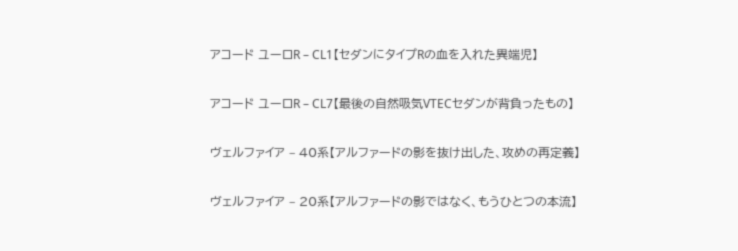アコード ユーロR – CL1【セダンにタイプRの血を入れた異端児】

アコード ユーロR – CL7【最後の自然吸気VTECセダンが背負ったもの】

ヴェルファイア – 40系【アルファードの影を抜け出した、攻めの再定義】

ヴェルファイア – 20系【アルファードの影ではなく、もうひとつの本流】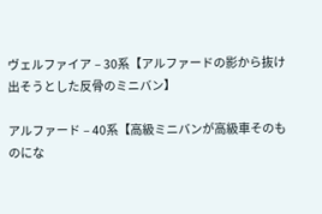ヴェルファイア – 30系【アルファードの影から抜け出そうとした反骨のミニバン】

アルファード – 40系【高級ミニバンが高級車そのものにな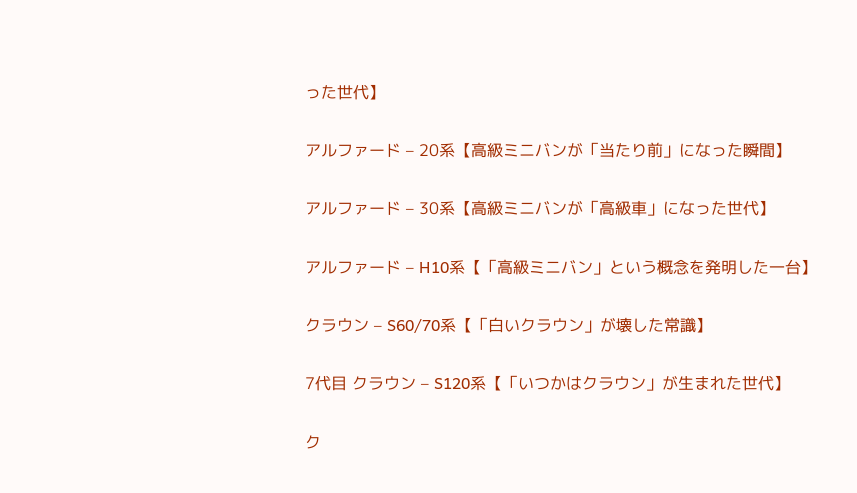った世代】

アルファード – 20系【高級ミニバンが「当たり前」になった瞬間】

アルファード – 30系【高級ミニバンが「高級車」になった世代】

アルファード – H10系【「高級ミニバン」という概念を発明した一台】

クラウン – S60/70系【「白いクラウン」が壊した常識】

7代目 クラウン – S120系【「いつかはクラウン」が生まれた世代】

ク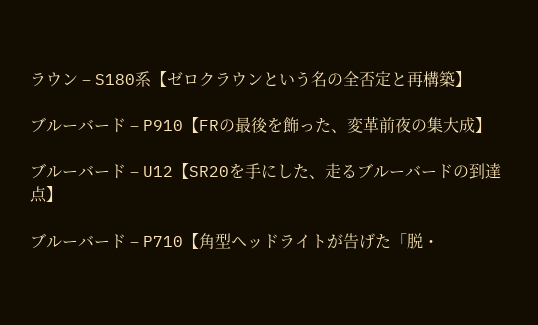ラウン – S180系【ゼロクラウンという名の全否定と再構築】

ブルーバード – P910【FRの最後を飾った、変革前夜の集大成】

ブルーバード – U12【SR20を手にした、走るブルーバードの到達点】

ブルーバード – P710【角型ヘッドライトが告げた「脱・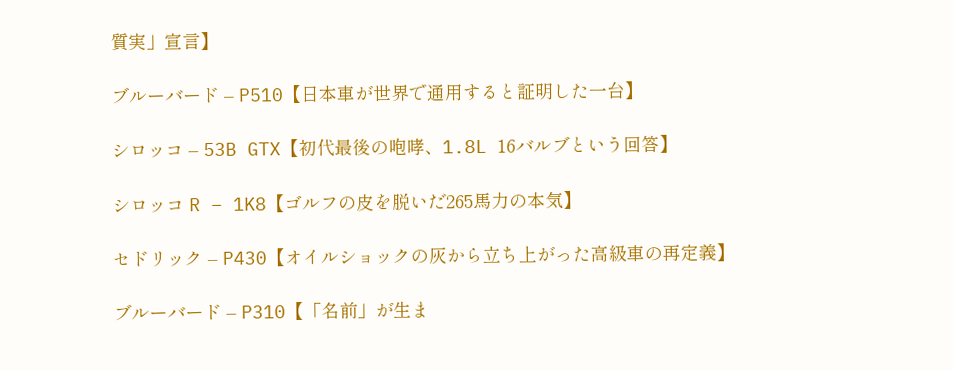質実」宣言】

ブルーバード – P510【日本車が世界で通用すると証明した一台】

シロッコ – 53B GTX【初代最後の咆哮、1.8L 16バルブという回答】

シロッコ R – 1K8【ゴルフの皮を脱いだ265馬力の本気】

セドリック – P430【オイルショックの灰から立ち上がった高級車の再定義】

ブルーバード – P310【「名前」が生ま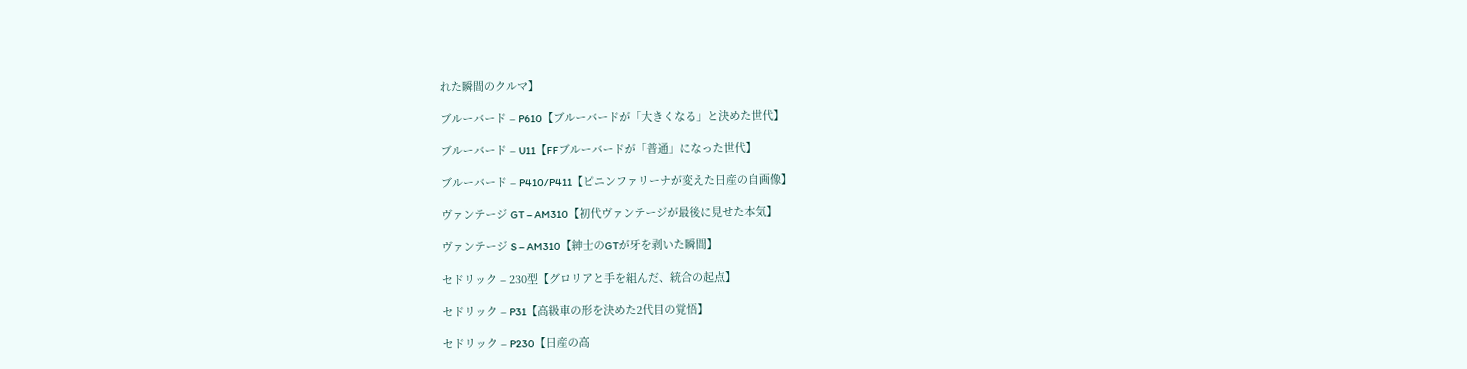れた瞬間のクルマ】

ブルーバード – P610【ブルーバードが「大きくなる」と決めた世代】

ブルーバード – U11【FFブルーバードが「普通」になった世代】

ブルーバード – P410/P411【ピニンファリーナが変えた日産の自画像】

ヴァンテージ GT – AM310【初代ヴァンテージが最後に見せた本気】

ヴァンテージ S – AM310【紳士のGTが牙を剥いた瞬間】

セドリック – 230型【グロリアと手を組んだ、統合の起点】

セドリック – P31【高級車の形を決めた2代目の覚悟】

セドリック – P230【日産の高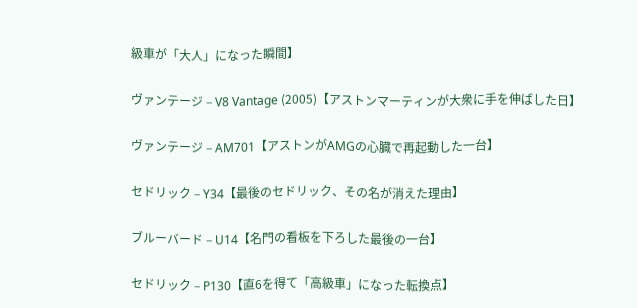級車が「大人」になった瞬間】

ヴァンテージ – V8 Vantage (2005)【アストンマーティンが大衆に手を伸ばした日】

ヴァンテージ – AM701【アストンがAMGの心臓で再起動した一台】

セドリック – Y34【最後のセドリック、その名が消えた理由】

ブルーバード – U14【名門の看板を下ろした最後の一台】

セドリック – P130【直6を得て「高級車」になった転換点】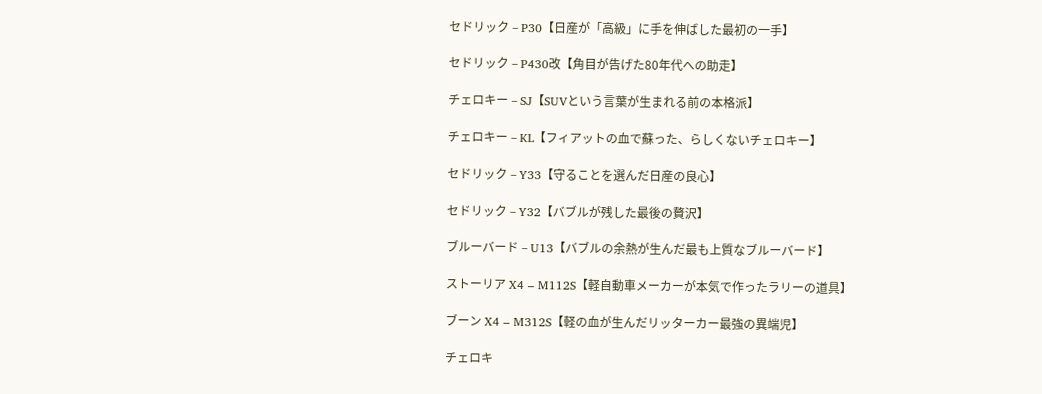セドリック – P30【日産が「高級」に手を伸ばした最初の一手】

セドリック – P430改【角目が告げた80年代への助走】

チェロキー – SJ【SUVという言葉が生まれる前の本格派】

チェロキー – KL【フィアットの血で蘇った、らしくないチェロキー】

セドリック – Y33【守ることを選んだ日産の良心】

セドリック – Y32【バブルが残した最後の贅沢】

ブルーバード – U13【バブルの余熱が生んだ最も上質なブルーバード】

ストーリア X4 – M112S【軽自動車メーカーが本気で作ったラリーの道具】

ブーン X4 – M312S【軽の血が生んだリッターカー最強の異端児】

チェロキ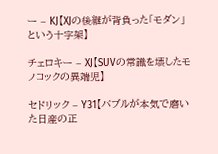ー – KJ【XJの後継が背負った「モダン」という十字架】

チェロキー – XJ【SUVの常識を壊したモノコックの異端児】

セドリック – Y31【バブルが本気で磨いた日産の正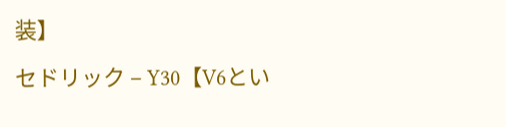装】

セドリック – Y30【V6とい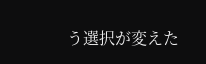う選択が変えた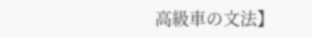高級車の文法】